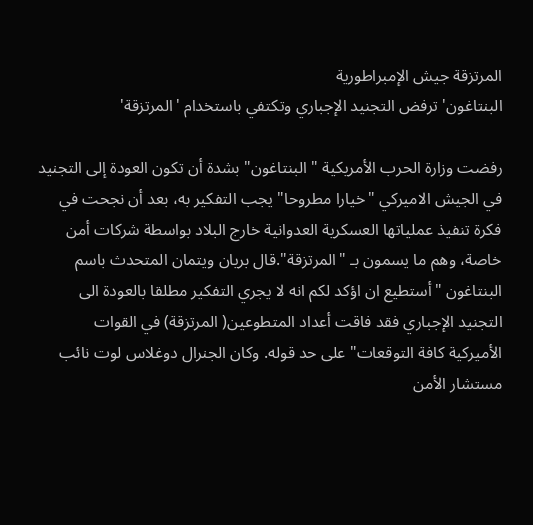المرتزقة جيش الإمبراطورية
البنتاغون' ترفض التجنيد الإجباري وتكتفي باستخدام 'المرتزقة'

رفضت وزارة الحرب الأمريكية " البنتاغون" بشدة أن تكون العودة إلى التجنيد في الجيش الاميركي "خيارا مطروحا" يجب التفكير به، بعد أن نجحت في فكرة تنفيذ عملياتها العسكرية العدوانية خارج البلاد بواسطة شركات أمن خاصة، وهم ما يسمون بـ "المرتزقة".قال بريان ويتمان المتحدث باسم البنتاغون "أستطيع ان اؤكد لكم انه لا يجري التفكير مطلقا بالعودة الى التجنيد الإجباري فقد فاقت أعداد المتطوعين( المرتزقة) في القوات الأميركية كافة التوقعات"على حد قوله. وكان الجنرال دوغلاس لوت نائب مستشار الأمن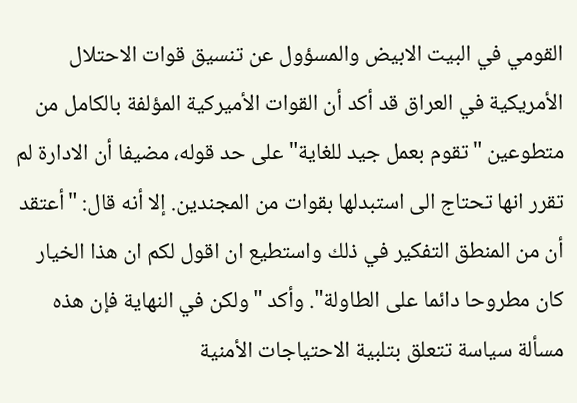القومي في البيت الابيض والمسؤول عن تنسيق قوات الاحتلال الأمريكية في العراق قد أكد أن القوات الأميركية المؤلفة بالكامل من متطوعين "تقوم بعمل جيد للغاية" على حد قوله، مضيفا أن الادارة لم تقرر انها تحتاج الى استبدلها بقوات من المجندين. إلا أنه قال: "أعتقد أن من المنطق التفكير في ذلك واستطيع ان اقول لكم ان هذا الخيار كان مطروحا دائما على الطاولة". وأكد "ولكن في النهاية فإن هذه مسألة سياسة تتعلق بتلبية الاحتياجات الأمنية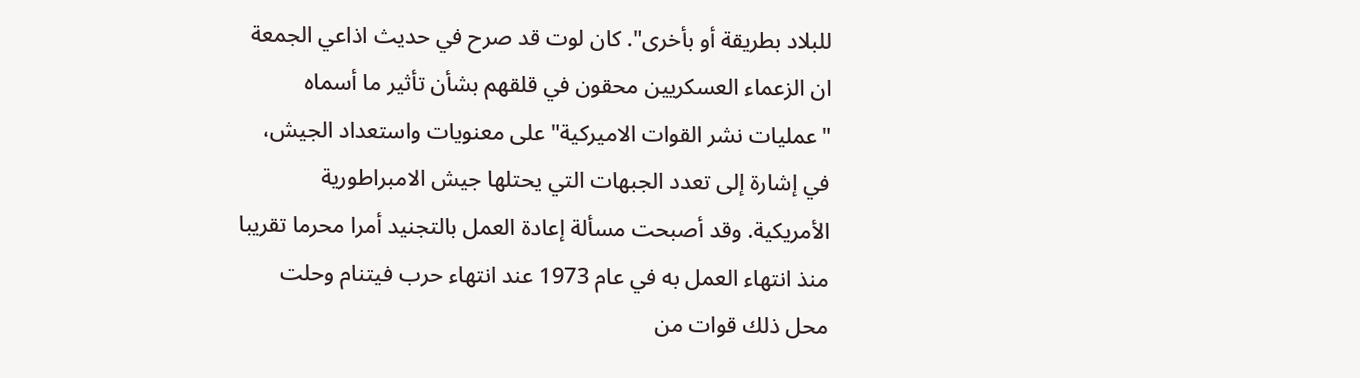للبلاد بطريقة أو بأخرى". كان لوت قد صرح في حديث اذاعي الجمعة ان الزعماء العسكريين محقون في قلقهم بشأن تأثير ما أسماه "عمليات نشر القوات الاميركية" على معنويات واستعداد الجيش، في إشارة إلى تعدد الجبهات التي يحتلها جيش الامبراطورية الأمريكية. وقد أصبحت مسألة إعادة العمل بالتجنيد أمرا محرما تقريبا منذ انتهاء العمل به في عام 1973 عند انتهاء حرب فيتنام وحلت محل ذلك قوات من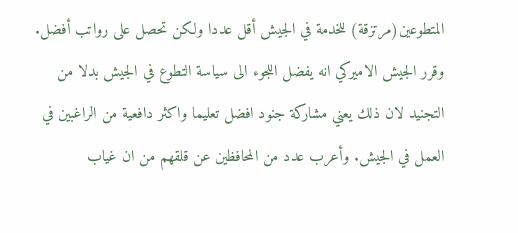المتطوعين(مرتزقة) للخدمة في الجيش أقل عددا ولكن تحصل على رواتب أفضل. وقرر الجيش الاميركي انه يفضل اللجوء الى سياسة التطوع في الجيش بدلا من التجنيد لان ذلك يعني مشاركة جنود افضل تعليما واكثر دافعية من الراغبين في العمل في الجيش. وأعرب عدد من المحافظين عن قلقهم من ان غياب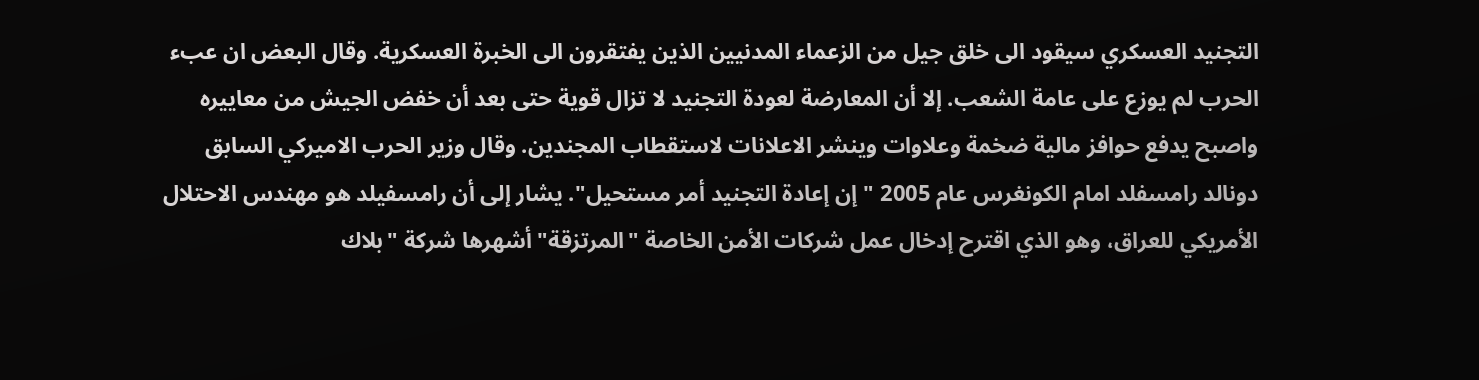التجنيد العسكري سيقود الى خلق جيل من الزعماء المدنيين الذين يفتقرون الى الخبرة العسكرية. وقال البعض ان عبء الحرب لم يوزع على عامة الشعب. إلا أن المعارضة لعودة التجنيد لا تزال قوية حتى بعد أن خفض الجيش من معاييره واصبح يدفع حوافز مالية ضخمة وعلاوات وينشر الاعلانات لاستقطاب المجندين. وقال وزير الحرب الاميركي السابق دونالد رامسفلد امام الكونغرس عام 2005 "إن إعادة التجنيد أمر مستحيل". يشار إلى أن رامسفيلد هو مهندس الاحتلال الأمريكي للعراق، وهو الذي اقترح إدخال عمل شركات الأمن الخاصة "المرتزقة" أشهرها شركة "بلاك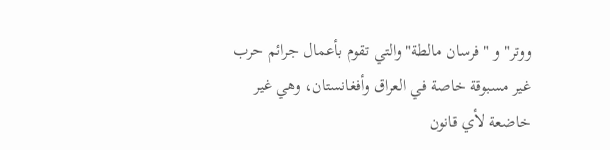ووتر" و "فرسان مالطة" والتي تقوم بأعمال جرائم حرب غير مسبوقة خاصة في العراق وأفغانستان، وهي غير خاضعة لأي قانون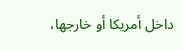داخل أمريكا أو خارجها،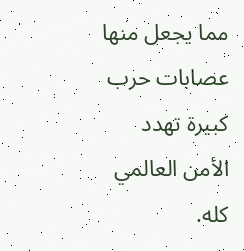مما يجعل منها عصابات حرب كبيرة تهدد الأمن العالمي كله.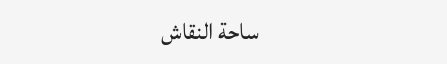ساحة النقاش